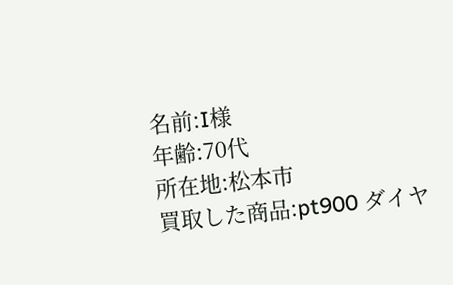名前:I様
年齢:70代
所在地:松本市
買取した商品:pt900 ダイヤ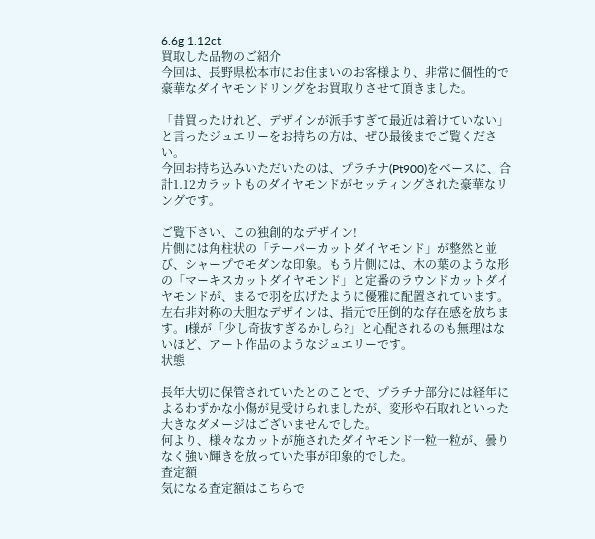6.6g 1.12ct
買取した品物のご紹介
今回は、長野県松本市にお住まいのお客様より、非常に個性的で豪華なダイヤモンドリングをお買取りさせて頂きました。

「昔買ったけれど、デザインが派手すぎて最近は着けていない」と言ったジュエリーをお持ちの方は、ぜひ最後までご覧ください。
今回お持ち込みいただいたのは、プラチナ(Pt900)をベースに、合計1.12カラットものダイヤモンドがセッティングされた豪華なリングです。

ご覧下さい、この独創的なデザイン!
片側には角柱状の「テーパーカットダイヤモンド」が整然と並び、シャープでモダンな印象。もう片側には、木の葉のような形の「マーキスカットダイヤモンド」と定番のラウンドカットダイヤモンドが、まるで羽を広げたように優雅に配置されています。
左右非対称の大胆なデザインは、指元で圧倒的な存在感を放ちます。I様が「少し奇抜すぎるかしら?」と心配されるのも無理はないほど、アート作品のようなジュエリーです。
状態

長年大切に保管されていたとのことで、プラチナ部分には経年によるわずかな小傷が見受けられましたが、変形や石取れといった大きなダメージはございませんでした。
何より、様々なカットが施されたダイヤモンド一粒一粒が、曇りなく強い輝きを放っていた事が印象的でした。
査定額
気になる査定額はこちらで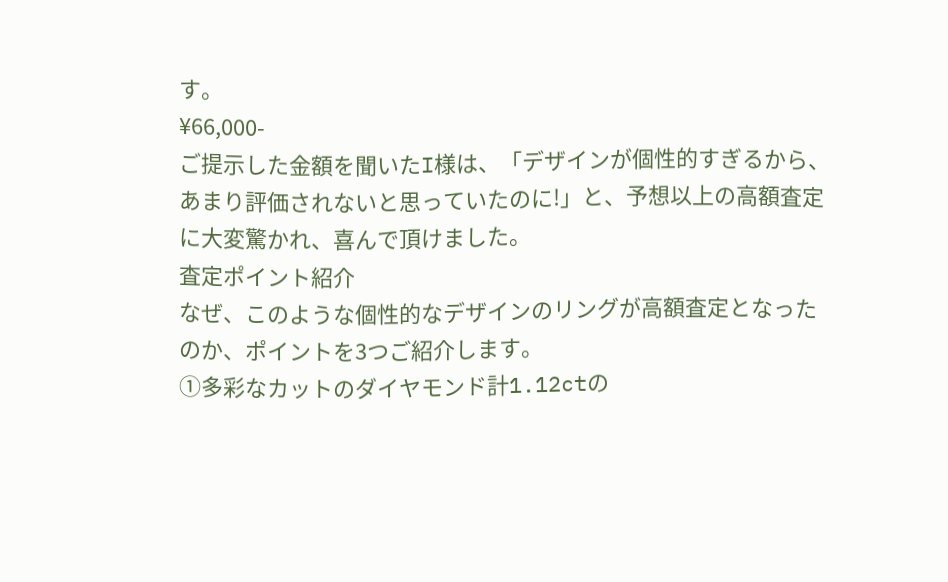す。
¥66,000-
ご提示した金額を聞いたI様は、「デザインが個性的すぎるから、あまり評価されないと思っていたのに!」と、予想以上の高額査定に大変驚かれ、喜んで頂けました。
査定ポイント紹介
なぜ、このような個性的なデザインのリングが高額査定となったのか、ポイントを3つご紹介します。
①多彩なカットのダイヤモンド計1.12ctの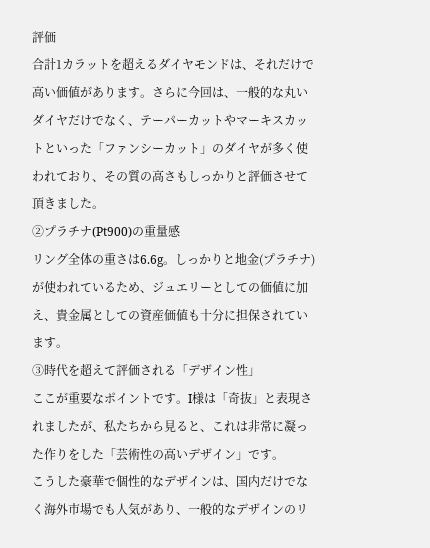評価
合計1カラットを超えるダイヤモンドは、それだけで高い価値があります。さらに今回は、一般的な丸いダイヤだけでなく、テーパーカットやマーキスカットといった「ファンシーカット」のダイヤが多く使われており、その質の高さもしっかりと評価させて頂きました。
②プラチナ(Pt900)の重量感
リング全体の重さは6.6g。しっかりと地金(プラチナ)が使われているため、ジュエリーとしての価値に加え、貴金属としての資産価値も十分に担保されています。
③時代を超えて評価される「デザイン性」
ここが重要なポイントです。I様は「奇抜」と表現されましたが、私たちから見ると、これは非常に凝った作りをした「芸術性の高いデザイン」です。
こうした豪華で個性的なデザインは、国内だけでなく海外市場でも人気があり、一般的なデザインのリ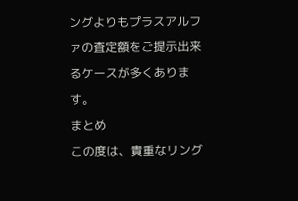ングよりもプラスアルファの査定額をご提示出来るケースが多くあります。
まとめ
この度は、貴重なリング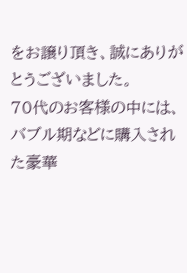をお譲り頂き、誠にありがとうございました。
70代のお客様の中には、バブル期などに購入された豪華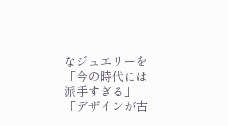なジュエリーを「今の時代には派手すぎる」「デザインが古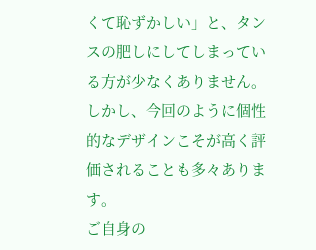くて恥ずかしい」と、タンスの肥しにしてしまっている方が少なくありません。
しかし、今回のように個性的なデザインこそが高く評価されることも多々あります。
ご自身の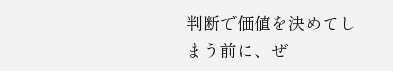判断で価値を決めてしまう前に、ぜ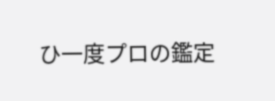ひ一度プロの鑑定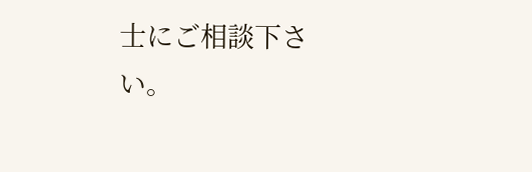士にご相談下さい。